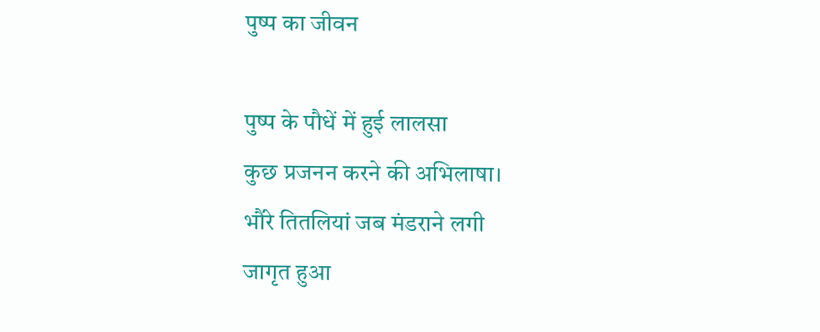पुष्प का जीवन

पुष्प के पौधें में हुई लालसा
कुछ प्रजनन करने की अभिलाषा।
भौंरे तितलियां जब मंडराने लगी
जागृत हुआ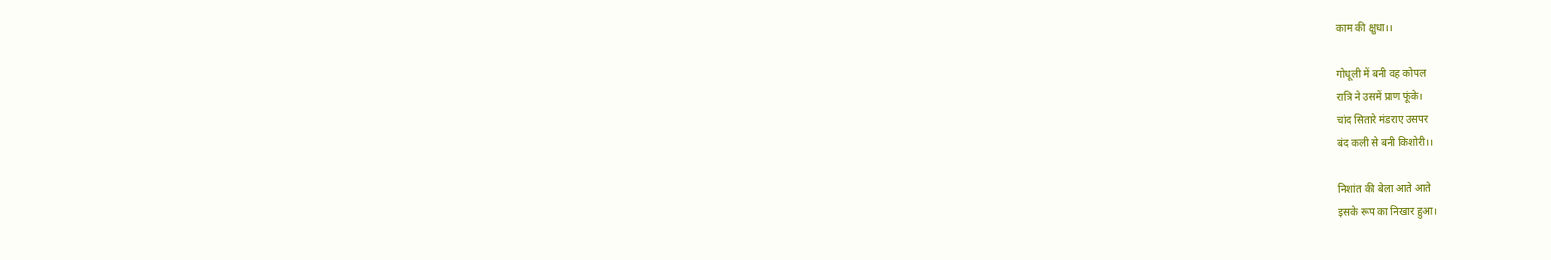काम की क्षुधा।।

गोधूली में बनी वह कोपल
रात्रि ने उसमें प्राण फूंके।
चांद सितारे मंडराए उसपर
बंद कली से बनी किशोरी।।

निशांत की बेला आते आते
इसके रूप का निखार हुआ।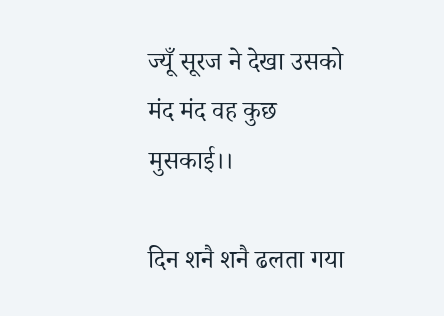ज्यूँ सूरज ने देखा उसको
मंद मंद वह कुछ मुसकाई।।

दिन शनै शनै ढलता गया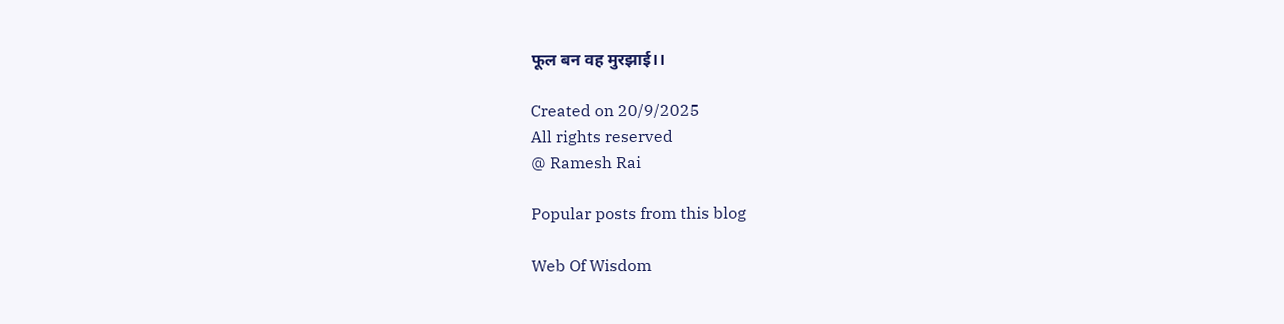फूल बन वह मुरझाई।।

Created on 20/9/2025
All rights reserved
@ Ramesh Rai

Popular posts from this blog

Web Of Wisdom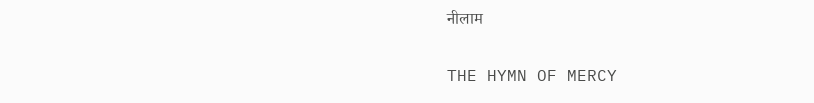नीलाम

THE HYMN OF MERCY